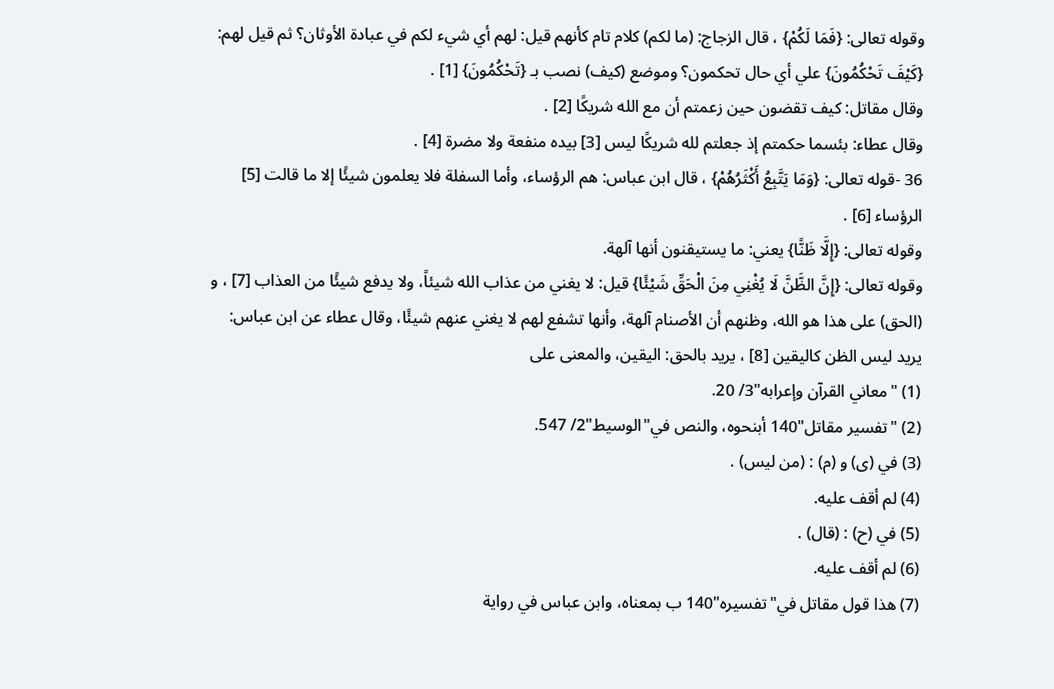وقوله تعالى: {فَمَا لَكُمْ} ، قال الزجاج: (ما لكم) كلام تام كأنهم قيل: لهم أي شيء لكم في عبادة الأوثان؟ ثم قيل لهم: {كَيْفَ تَحْكُمُونَ} علي أي حال تحكمون؟ وموضع (كيف) نصب بـ {تَحْكُمُونَ} [1] .
وقال مقاتل: كيف تقضون حين زعمتم أن مع الله شريكًا [2] .
وقال عطاء: بئسما حكمتم إذ جعلتم لله شريكًا ليس [3] بيده منفعة ولا مضرة [4] .
36 -قوله تعالى: {وَمَا يَتَّبِعُ أَكْثَرُهُمْ} ، قال ابن عباس: هم الرؤساء، وأما السفلة فلا يعلمون شيئًا إلا ما قالت [5] الرؤساء [6] .
وقوله تعالى: {إِلَّا ظَنًّا} يعني: ما يستيقنون أنها آلهة.
وقوله تعالى: {إِنَّ الظَّنَّ لَا يُغْنِي مِنَ الْحَقِّ شَيْئًا} قيل: لا يغني من عذاب الله شيئاً، ولا يدفع شيئًا من العذاب [7] ، و (الحق) على هذا هو الله، وظنهم أن الأصنام آلهة، وأنها تشفع لهم لا يغني عنهم شيئًا، وقال عطاء عن ابن عباس: يريد ليس الظن كاليقين [8] ، يريد بالحق: اليقين، والمعنى على
(1) "معاني القرآن وإعرابه"3/ 20.
(2) "تفسير مقاتل"140 أبنحوه، والنص في"الوسيط"2/ 547.
(3) في (ى) و (م) : (من ليس) .
(4) لم أقف عليه.
(5) في (ح) : (قال) .
(6) لم أقف عليه.
(7) هذا قول مقاتل في"تفسيره"140 ب بمعناه، وابن عباس في رواية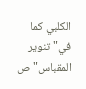الكلبي كما في"تنوير المقباس"ص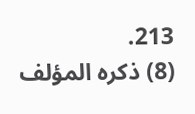213.
(8) ذكره المؤلف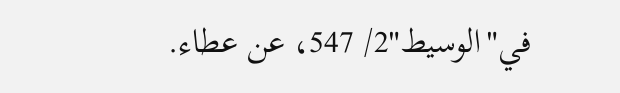في"الوسيط"2/ 547، عن عطاء.